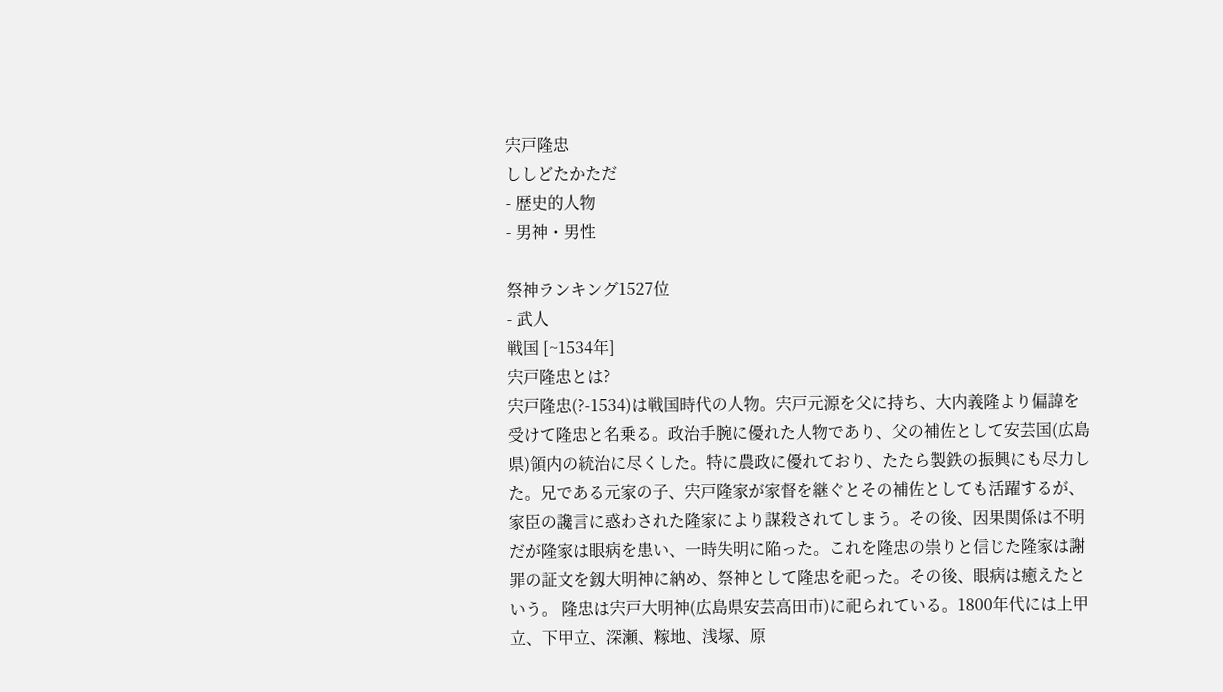宍戸隆忠
ししどたかただ
- 歴史的人物
- 男神・男性

祭神ランキング1527位
- 武人
戦国 [~1534年]
宍戸隆忠とは?
宍戸隆忠(?-1534)は戦国時代の人物。宍戸元源を父に持ち、大内義隆より偏諱を受けて隆忠と名乗る。政治手腕に優れた人物であり、父の補佐として安芸国(広島県)領内の統治に尽くした。特に農政に優れており、たたら製鉄の振興にも尽力した。兄である元家の子、宍戸隆家が家督を継ぐとその補佐としても活躍するが、家臣の讒言に惑わされた隆家により謀殺されてしまう。その後、因果関係は不明だが隆家は眼病を患い、一時失明に陥った。これを隆忠の祟りと信じた隆家は謝罪の証文を釼大明神に納め、祭神として隆忠を祀った。その後、眼病は癒えたという。 隆忠は宍戸大明神(広島県安芸高田市)に祀られている。1800年代には上甲立、下甲立、深瀬、糘地、浅塚、原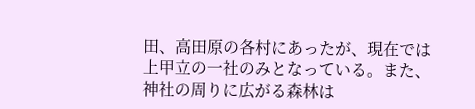田、高田原の各村にあったが、現在では上甲立の一社のみとなっている。また、神社の周りに広がる森林は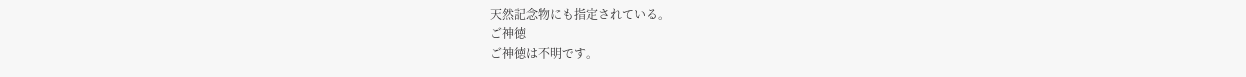天然記念物にも指定されている。
ご神徳
ご神徳は不明です。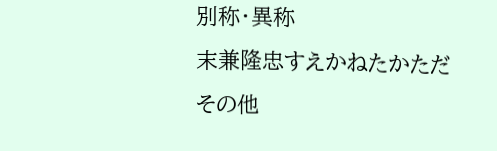別称・異称
末兼隆忠すえかねたかただ
その他